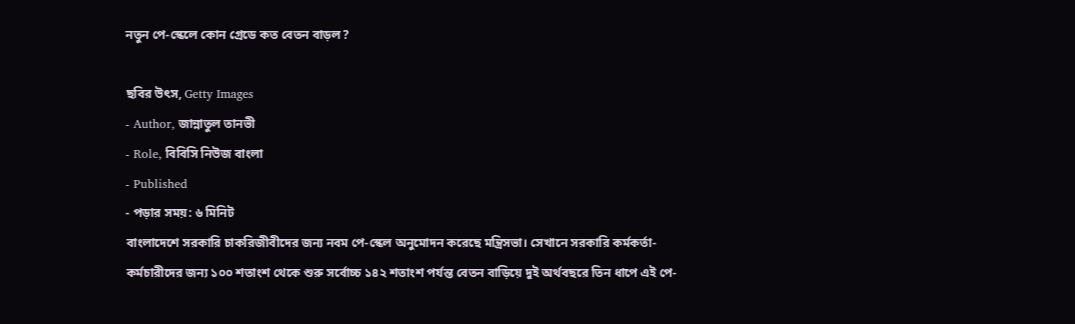নতুন পে-স্কেলে কোন গ্রেডে কত বেতন বাড়ল?

ছবির উৎস, Getty Images
- Author, জান্নাতুল তানভী
- Role, বিবিসি নিউজ বাংলা
- Published
- পড়ার সময়: ৬ মিনিট
বাংলাদেশে সরকারি চাকরিজীবীদের জন্য নবম পে-স্কেল অনুমোদন করেছে মন্ত্রিসভা। সেখানে সরকারি কর্মকর্তা-কর্মচারীদের জন্য ১০০ শতাংশ থেকে শুরু সর্বোচ্চ ১৪২ শতাংশ পর্যন্ত বেতন বাড়িয়ে দুই অর্থবছরে তিন ধাপে এই পে-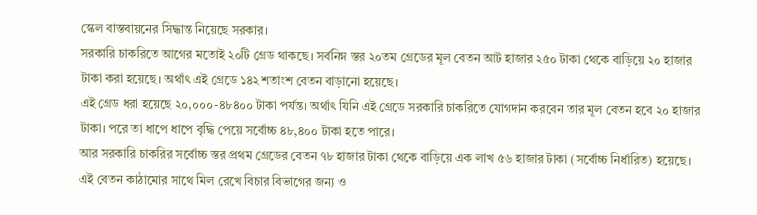স্কেল বাস্তবায়নের সিদ্ধান্ত নিয়েছে সরকার।
সরকারি চাকরিতে আগের মতোই ২০টি গ্রেড থাকছে। সর্বনিম্ন স্তর ২০তম গ্রেডের মূল বেতন আট হাজার ২৫০ টাকা থেকে বাড়িয়ে ২০ হাজার টাকা করা হয়েছে। অর্থাৎ এই গ্রেডে ১৪২ শতাংশ বেতন বাড়ানো হয়েছে।
এই গ্রেড ধরা হয়েছে ২০,০০০-৪৮৪০০ টাকা পর্যন্ত। অর্থাৎ যিনি এই গ্রেডে সরকারি চাকরিতে যোগদান করবেন তার মূল বেতন হবে ২০ হাজার টাকা। পরে তা ধাপে ধাপে বৃদ্ধি পেয়ে সর্বোচ্চ ৪৮,৪০০ টাকা হতে পারে।
আর সরকারি চাকরির সর্বোচ্চ স্তর প্রথম গ্রেডের বেতন ৭৮ হাজার টাকা থেকে বাড়িয়ে এক লাখ ৫৬ হাজার টাকা (সর্বোচ্চ নির্ধারিত) হয়েছে।
এই বেতন কাঠামোর সাথে মিল রেখে বিচার বিভাগের জন্য ও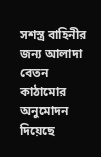সশস্ত্র বাহিনীর জন্য আলাদা বেতন কাঠামোর অনুমোদন দিয়েছে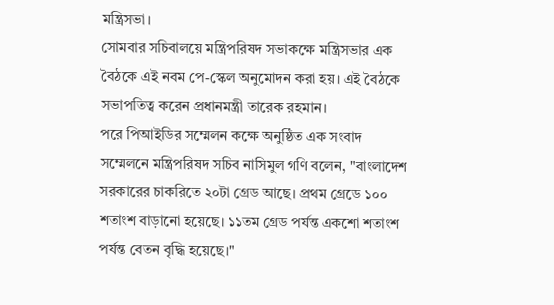মন্ত্রিসভা।
সোমবার সচিবালয়ে মন্ত্রিপরিষদ সভাকক্ষে মন্ত্রিসভার এক বৈঠকে এই নবম পে-স্কেল অনুমোদন করা হয়। এই বৈঠকে সভাপতিত্ব করেন প্রধানমন্ত্রী তারেক রহমান।
পরে পিআইডির সম্মেলন কক্ষে অনুষ্ঠিত এক সংবাদ সম্মেলনে মন্ত্রিপরিষদ সচিব নাসিমুল গণি বলেন, "বাংলাদেশ সরকারের চাকরিতে ২০টা গ্রেড আছে। প্রথম গ্রেডে ১০০ শতাংশ বাড়ানো হয়েছে। ১১তম গ্রেড পর্যন্ত একশো শতাংশ পর্যন্ত বেতন বৃদ্ধি হয়েছে।"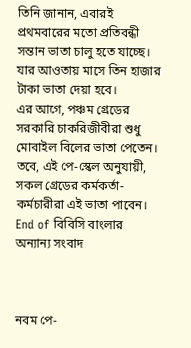তিনি জানান, এবারই প্রথমবারের মতো প্রতিবন্ধী সন্তান ভাতা চালু হতে যাচ্ছে। যার আওতায় মাসে তিন হাজার টাকা ভাতা দেয়া হবে।
এর আগে, পঞ্চম গ্রেডের সরকারি চাকরিজীবীরা শুধু মোবাইল বিলের ভাতা পেতেন। তবে, এই পে-স্কেল অনুযায়ী, সকল গ্রেডের কর্মকর্তা-কর্মচারীরা এই ভাতা পাবেন।
End of বিবিসি বাংলার অন্যান্য সংবাদ



নবম পে-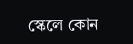স্কেলে কোন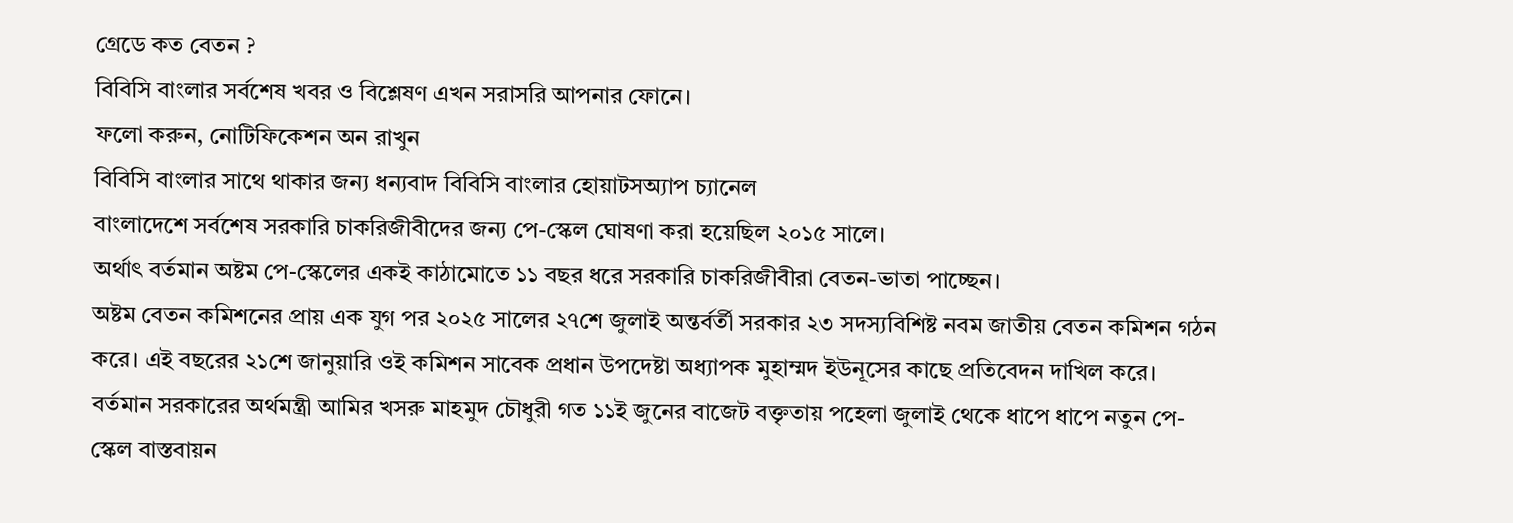গ্রেডে কত বেতন ?
বিবিসি বাংলার সর্বশেষ খবর ও বিশ্লেষণ এখন সরাসরি আপনার ফোনে।
ফলো করুন, নোটিফিকেশন অন রাখুন
বিবিসি বাংলার সাথে থাকার জন্য ধন্যবাদ বিবিসি বাংলার হোয়াটসঅ্যাপ চ্যানেল
বাংলাদেশে সর্বশেষ সরকারি চাকরিজীবীদের জন্য পে-স্কেল ঘোষণা করা হয়েছিল ২০১৫ সালে।
অর্থাৎ বর্তমান অষ্টম পে-স্কেলের একই কাঠামোতে ১১ বছর ধরে সরকারি চাকরিজীবীরা বেতন-ভাতা পাচ্ছেন।
অষ্টম বেতন কমিশনের প্রায় এক যুগ পর ২০২৫ সালের ২৭শে জুলাই অন্তর্বর্তী সরকার ২৩ সদস্যবিশিষ্ট নবম জাতীয় বেতন কমিশন গঠন করে। এই বছরের ২১শে জানুয়ারি ওই কমিশন সাবেক প্রধান উপদেষ্টা অধ্যাপক মুহাম্মদ ইউনূসের কাছে প্রতিবেদন দাখিল করে।
বর্তমান সরকারের অর্থমন্ত্রী আমির খসরু মাহমুদ চৌধুরী গত ১১ই জুনের বাজেট বক্তৃতায় পহেলা জুলাই থেকে ধাপে ধাপে নতুন পে-স্কেল বাস্তবায়ন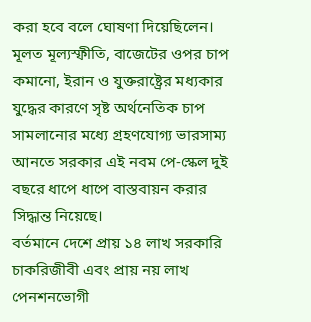করা হবে বলে ঘোষণা দিয়েছিলেন।
মূলত মূল্যস্ফীতি, বাজেটের ওপর চাপ কমানো, ইরান ও যুক্তরাষ্ট্রের মধ্যকার যুদ্ধের কারণে সৃষ্ট অর্থনেতিক চাপ সামলানোর মধ্যে গ্রহণযোগ্য ভারসাম্য আনতে সরকার এই নবম পে-স্কেল দুই বছরে ধাপে ধাপে বাস্তবায়ন করার সিদ্ধান্ত নিয়েছে।
বর্তমানে দেশে প্রায় ১৪ লাখ সরকারি চাকরিজীবী এবং প্রায় নয় লাখ পেনশনভোগী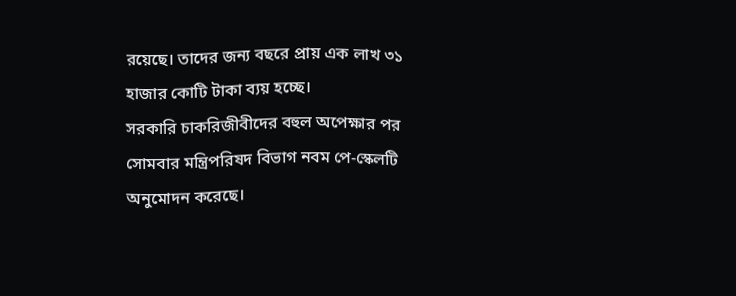রয়েছে। তাদের জন্য বছরে প্রায় এক লাখ ৩১ হাজার কোটি টাকা ব্যয় হচ্ছে।
সরকারি চাকরিজীবীদের বহুল অপেক্ষার পর সোমবার মন্ত্রিপরিষদ বিভাগ নবম পে-স্কেলটি অনুমোদন করেছে।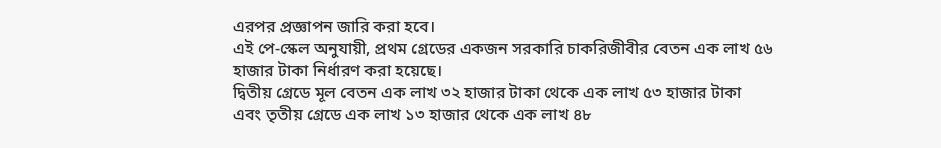এরপর প্রজ্ঞাপন জারি করা হবে।
এই পে-স্কেল অনুযায়ী, প্রথম গ্রেডের একজন সরকারি চাকরিজীবীর বেতন এক লাখ ৫৬ হাজার টাকা নির্ধারণ করা হয়েছে।
দ্বিতীয় গ্রেডে মূল বেতন এক লাখ ৩২ হাজার টাকা থেকে এক লাখ ৫৩ হাজার টাকা এবং তৃতীয় গ্রেডে এক লাখ ১৩ হাজার থেকে এক লাখ ৪৮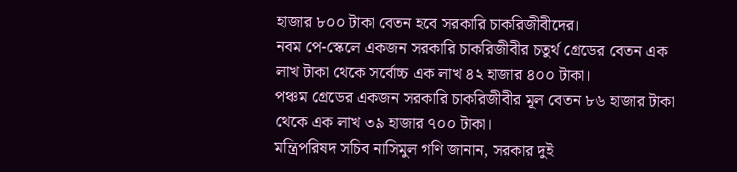হাজার ৮০০ টাকা বেতন হবে সরকারি চাকরিজীবীদের।
নবম পে-স্কেলে একজন সরকারি চাকরিজীবীর চতুর্থ গ্রেডের বেতন এক লাখ টাকা থেকে সর্বোচ্চ এক লাখ ৪২ হাজার ৪০০ টাকা।
পঞ্চম গ্রেডের একজন সরকারি চাকরিজীবীর মূল বেতন ৮৬ হাজার টাকা থেকে এক লাখ ৩৯ হাজার ৭০০ টাকা।
মন্ত্রিপরিষদ সচিব নাসিমুল গণি জানান, সরকার দুই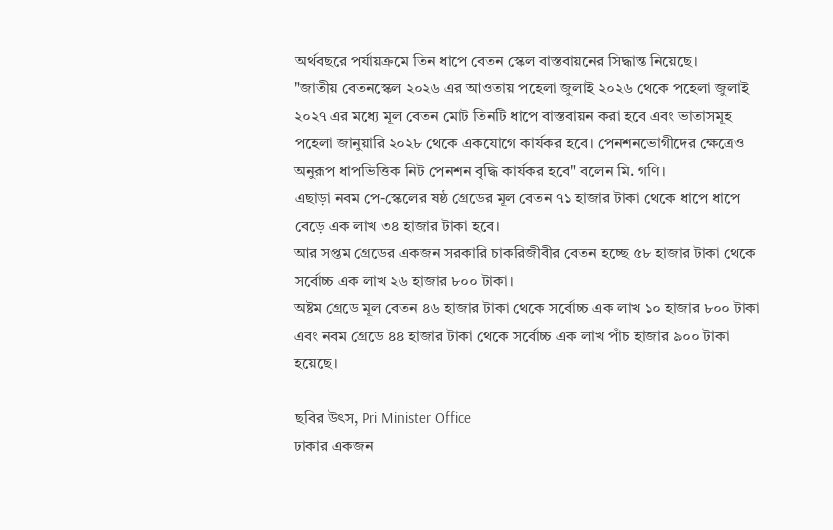অর্থবছরে পর্যায়ক্রমে তিন ধাপে বেতন স্কেল বাস্তবায়নের সিদ্ধান্ত নিয়েছে।
"জাতীয় বেতনস্কেল ২০২৬ এর আওতায় পহেলা জুলাই ২০২৬ থেকে পহেলা জুলাই ২০২৭ এর মধ্যে মূল বেতন মোট তিনটি ধাপে বাস্তবায়ন করা হবে এবং ভাতাসমূহ পহেলা জানুয়ারি ২০২৮ থেকে একযোগে কার্যকর হবে। পেনশনভোগীদের ক্ষেত্রেও অনুরূপ ধাপভিত্তিক নিট পেনশন বৃদ্ধি কার্যকর হবে" বলেন মি. গণি।
এছাড়া নবম পে-স্কেলের ষষ্ঠ গ্রেডের মূল বেতন ৭১ হাজার টাকা থেকে ধাপে ধাপে বেড়ে এক লাখ ৩৪ হাজার টাকা হবে।
আর সপ্তম গ্রেডের একজন সরকারি চাকরিজীবীর বেতন হচ্ছে ৫৮ হাজার টাকা থেকে সর্বোচ্চ এক লাখ ২৬ হাজার ৮০০ টাকা।
অষ্টম গ্রেডে মূল বেতন ৪৬ হাজার টাকা থেকে সর্বোচ্চ এক লাখ ১০ হাজার ৮০০ টাকা এবং নবম গ্রেডে ৪৪ হাজার টাকা থেকে সর্বোচ্চ এক লাখ পাঁচ হাজার ৯০০ টাকা হয়েছে।

ছবির উৎস, Pri Minister Office
ঢাকার একজন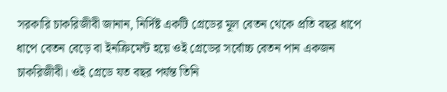সরকারি চাকরিজীবী জানান, নির্দিষ্ট একটি গ্রেডের মূল বেতন থেকে প্রতি বছর ধাপে ধাপে বেতন বেড়ে বা ইনক্রিমেন্ট হয়ে ওই গ্রেডের সর্বোচ্চ বেতন পান একজন চাকরিজীবী। ওই গ্রেডে যত বছর পর্যন্ত তিনি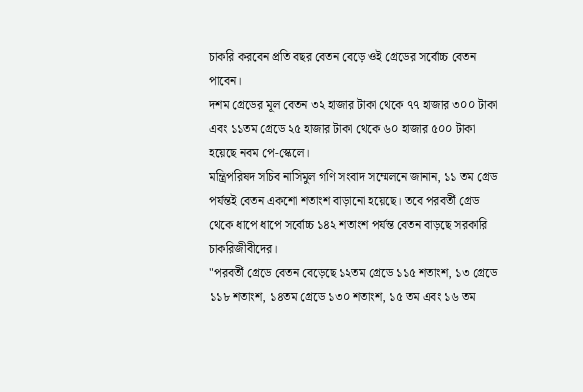চাকরি করবেন প্রতি বছর বেতন বেড়ে ওই গ্রেডের সর্বোচ্চ বেতন পাবেন।
দশম গ্রেডের মূল বেতন ৩২ হাজার টাকা থেকে ৭৭ হাজার ৩০০ টাকা এবং ১১তম গ্রেডে ২৫ হাজার টাকা থেকে ৬০ হাজার ৫০০ টাকা হয়েছে নবম পে-স্কেলে।
মন্ত্রিপরিষদ সচিব নাসিমুল গণি সংবাদ সম্মেলনে জানান, ১১ তম গ্রেড পর্যন্তই বেতন একশো শতাংশ বাড়ানো হয়েছে। তবে পরবর্তী গ্রেড থেকে ধাপে ধাপে সর্বোচ্চ ১৪২ শতাংশ পর্যন্ত বেতন বাড়ছে সরকারি চাকরিজীবীদের।
"পরবর্তী গ্রেডে বেতন বেড়েছে ১২তম গ্রেডে ১১৫ শতাংশ, ১৩ গ্রেডে ১১৮ শতাংশ, ১৪তম গ্রেডে ১৩০ শতাংশ, ১৫ তম এবং ১৬ তম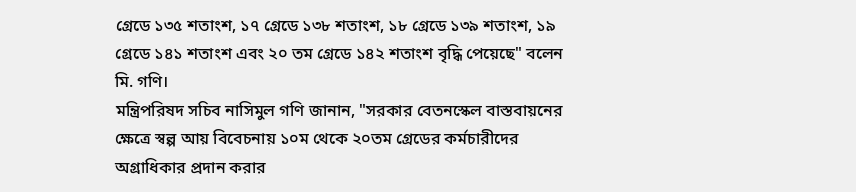গ্রেডে ১৩৫ শতাংশ, ১৭ গ্রেডে ১৩৮ শতাংশ, ১৮ গ্রেডে ১৩৯ শতাংশ, ১৯ গ্রেডে ১৪১ শতাংশ এবং ২০ তম গ্রেডে ১৪২ শতাংশ বৃদ্ধি পেয়েছে" বলেন মি. গণি।
মন্ত্রিপরিষদ সচিব নাসিমুল গণি জানান, "সরকার বেতনস্কেল বাস্তবায়নের ক্ষেত্রে স্বল্প আয় বিবেচনায় ১০ম থেকে ২০তম গ্রেডের কর্মচারীদের অগ্রাধিকার প্রদান করার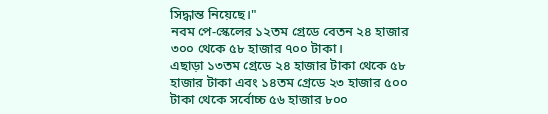সিদ্ধান্ত নিয়েছে।"
নবম পে-স্কেলের ১২তম গ্রেডে বেতন ২৪ হাজার ৩০০ থেকে ৫৮ হাজার ৭০০ টাকা।
এছাড়া ১৩তম গ্রেডে ২৪ হাজার টাকা থেকে ৫৮ হাজার টাকা এবং ১৪তম গ্রেডে ২৩ হাজার ৫০০ টাকা থেকে সর্বোচ্চ ৫৬ হাজার ৮০০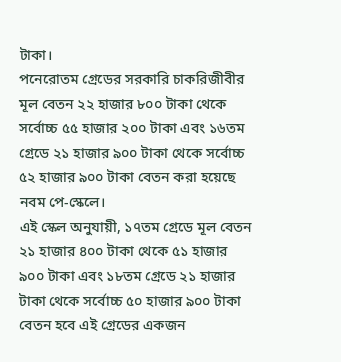টাকা।
পনেরোতম গ্রেডের সরকারি চাকরিজীবীর মূল বেতন ২২ হাজার ৮০০ টাকা থেকে সর্বোচ্চ ৫৫ হাজার ২০০ টাকা এবং ১৬তম গ্রেডে ২১ হাজার ৯০০ টাকা থেকে সর্বোচ্চ ৫২ হাজার ৯০০ টাকা বেতন করা হয়েছে নবম পে-স্কেলে।
এই স্কেল অনুযায়ী, ১৭তম গ্রেডে মূল বেতন ২১ হাজার ৪০০ টাকা থেকে ৫১ হাজার ৯০০ টাকা এবং ১৮তম গ্রেডে ২১ হাজার টাকা থেকে সর্বোচ্চ ৫০ হাজার ৯০০ টাকা বেতন হবে এই গ্রেডের একজন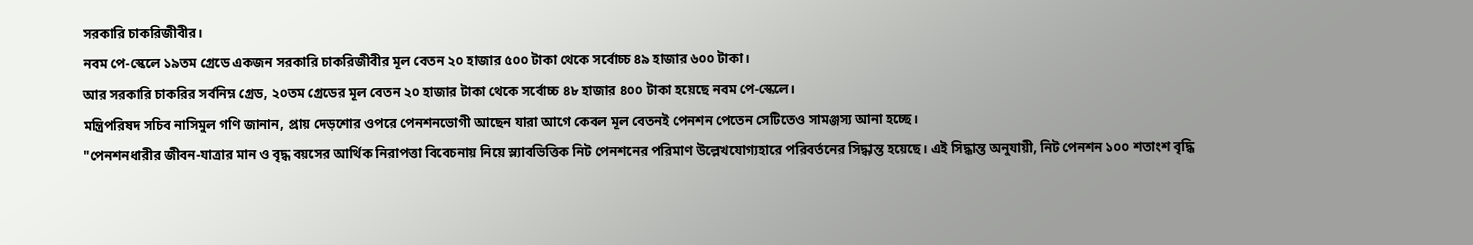সরকারি চাকরিজীবীর।
নবম পে-স্কেলে ১৯তম গ্রেডে একজন সরকারি চাকরিজীবীর মূল বেতন ২০ হাজার ৫০০ টাকা থেকে সর্বোচ্চ ৪৯ হাজার ৬০০ টাকা।
আর সরকারি চাকরির সর্বনিম্ন গ্রেড, ২০তম গ্রেডের মূল বেতন ২০ হাজার টাকা থেকে সর্বোচ্চ ৪৮ হাজার ৪০০ টাকা হয়েছে নবম পে-স্কেলে।
মন্ত্রিপরিষদ সচিব নাসিমুল গণি জানান, প্রায় দেড়শোর ওপরে পেনশনভোগী আছেন যারা আগে কেবল মূল বেতনই পেনশন পেতেন সেটিতেও সামঞ্জস্য আনা হচ্ছে।
"পেনশনধারীর জীবন-যাত্রার মান ও বৃদ্ধ বয়সের আর্থিক নিরাপত্তা বিবেচনায় নিয়ে স্ল্যাবভিত্তিক নিট পেনশনের পরিমাণ উল্লেখযোগ্যহারে পরিবর্তনের সিদ্ধান্ত হয়েছে। এই সিদ্ধান্ত অনুযায়ী, নিট পেনশন ১০০ শতাংশ বৃদ্ধি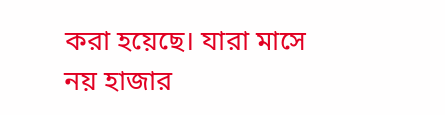করা হয়েছে। যারা মাসে নয় হাজার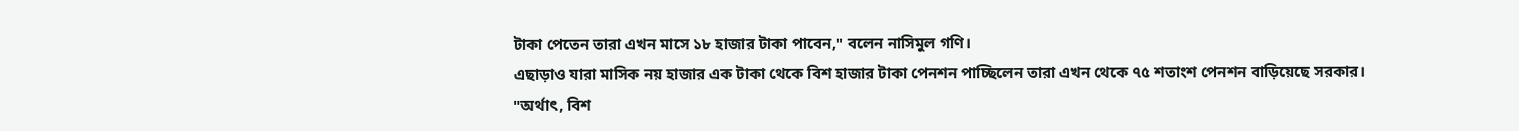টাকা পেতেন তারা এখন মাসে ১৮ হাজার টাকা পাবেন," বলেন নাসিমুল গণি।
এছাড়াও যারা মাসিক নয় হাজার এক টাকা থেকে বিশ হাজার টাকা পেনশন পাচ্ছিলেন তারা এখন থেকে ৭৫ শতাংশ পেনশন বাড়িয়েছে সরকার।
"অর্থাৎ, বিশ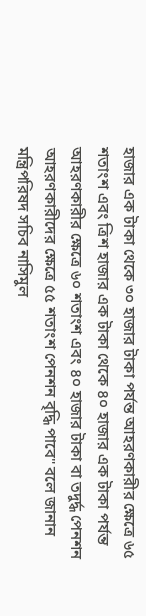হাজার এক টাকা থেকে ৩০ হাজার টাকা পর্যন্ত আহরণকারীর ক্ষেত্রে ৬৫ শতাংশ এবং ত্রিশ হাজার এক টাকা থেকে ৪০ হাজার এক টাকা পর্যন্ত আহরণকারীর ক্ষেত্রে ৬০ শতাংশ এবং ৪০ হাজার টাকা বা তদুর্দ্ধ পেনশন আহরণকারীদের ক্ষেত্রে ৫৫ শতাংশ পেনশন বৃদ্ধি পাবে" বলে জানান মন্ত্রিপরিষদ সচিব নাসিমুল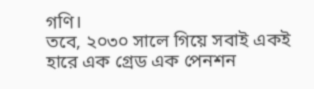গণি।
তবে, ২০৩০ সালে গিয়ে সবাই একই হারে এক গ্রেড এক পেনশন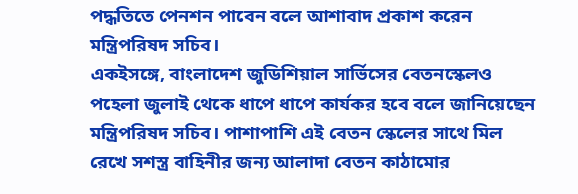পদ্ধতিতে পেনশন পাবেন বলে আশাবাদ প্রকাশ করেন মন্ত্রিপরিষদ সচিব।
একইসঙ্গে, বাংলাদেশ জুডিশিয়াল সার্ভিসের বেতনস্কেলও পহেলা জুলাই থেকে ধাপে ধাপে কার্যকর হবে বলে জানিয়েছেন মন্ত্রিপরিষদ সচিব। পাশাপাশি এই বেতন স্কেলের সাথে মিল রেখে সশস্ত্র বাহিনীর জন্য আলাদা বেতন কাঠামোর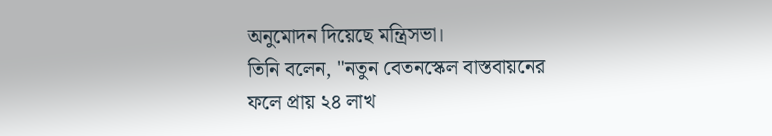অনুমোদন দিয়েছে মন্ত্রিসভা।
তিনি বলেন, "নতুন বেতনস্কেল বাস্তবায়নের ফলে প্রায় ২৪ লাখ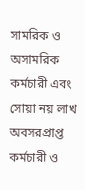সামরিক ও অসামরিক কর্মচারী এবং সোয়া নয় লাখ অবসরপ্রাপ্ত কর্মচারী ও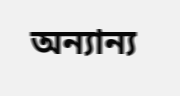অন্যান্য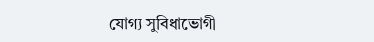যোগ্য সুবিধাভোগী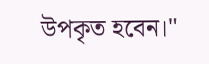উপকৃত হবেন।"